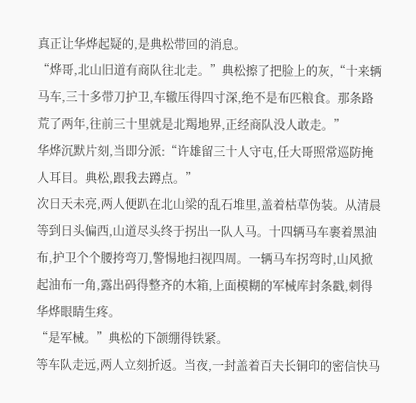真正让华烨起疑的,是典松带回的消息。
“烨哥,北山旧道有商队往北走。”典松擦了把脸上的灰,“十来辆马车,三十多带刀护卫,车辙压得四寸深,绝不是布匹粮食。那条路荒了两年,往前三十里就是北羯地界,正经商队没人敢走。”
华烨沉默片刻,当即分派:“许雄留三十人守屯,任大哥照常巡防掩人耳目。典松,跟我去蹲点。”
次日天未亮,两人便趴在北山梁的乱石堆里,盖着枯草伪装。从清晨等到日头偏西,山道尽头终于拐出一队人马。十四辆马车裹着黑油布,护卫个个腰挎弯刀,警惕地扫视四周。一辆马车拐弯时,山风掀起油布一角,露出码得整齐的木箱,上面模糊的军械库封条戳,刺得华烨眼睛生疼。
“是军械。”典松的下颌绷得铁紧。
等车队走远,两人立刻折返。当夜,一封盖着百夫长铜印的密信快马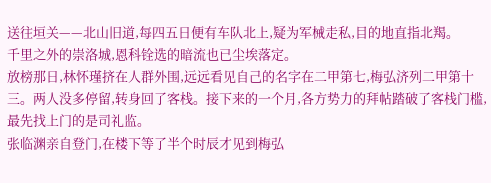送往垣关——北山旧道,每四五日便有车队北上,疑为军械走私,目的地直指北羯。
千里之外的崇洛城,恩科铨选的暗流也已尘埃落定。
放榜那日,林怀瑾挤在人群外围,远远看见自己的名字在二甲第七,梅弘济列二甲第十三。两人没多停留,转身回了客栈。接下来的一个月,各方势力的拜帖踏破了客栈门槛,最先找上门的是司礼监。
张临渊亲自登门,在楼下等了半个时辰才见到梅弘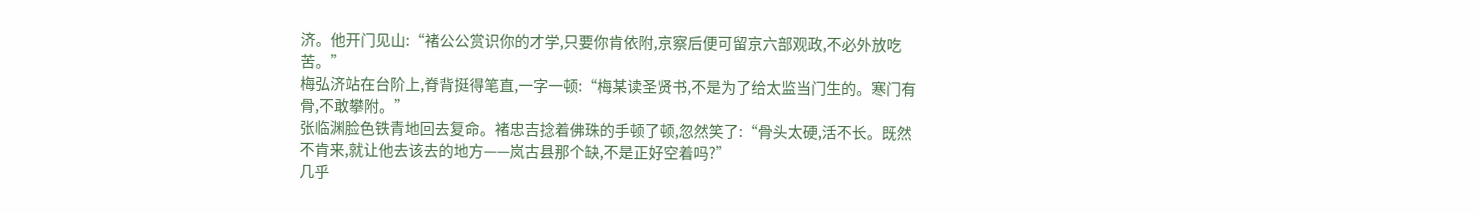济。他开门见山:“褚公公赏识你的才学,只要你肯依附,京察后便可留京六部观政,不必外放吃苦。”
梅弘济站在台阶上,脊背挺得笔直,一字一顿:“梅某读圣贤书,不是为了给太监当门生的。寒门有骨,不敢攀附。”
张临渊脸色铁青地回去复命。褚忠吉捻着佛珠的手顿了顿,忽然笑了:“骨头太硬,活不长。既然不肯来,就让他去该去的地方——岚古县那个缺,不是正好空着吗?”
几乎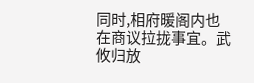同时,相府暖阁内也在商议拉拢事宜。武攸归放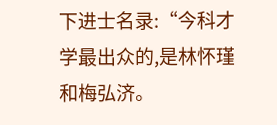下进士名录:“今科才学最出众的,是林怀瑾和梅弘济。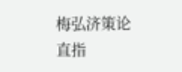梅弘济策论直指